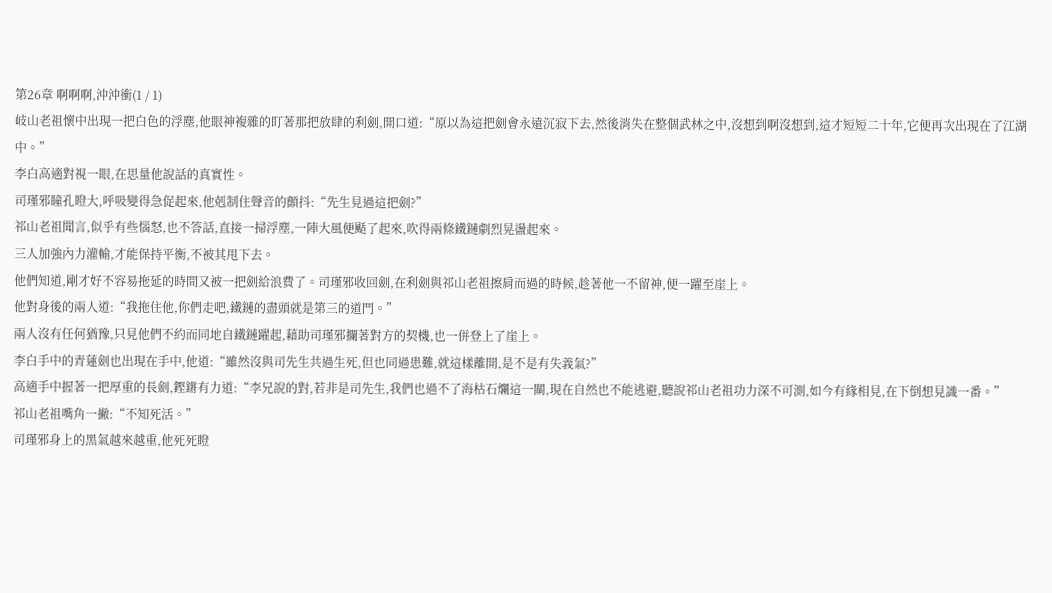第26章 啊啊啊,沖沖衝(1 / 1)
岐山老祖懷中出現一把白色的浮塵,他眼神複雜的盯著那把放肆的利劍,開口道:“原以為這把劍會永遠沉寂下去,然後消失在整個武林之中,沒想到啊沒想到,這才短短二十年,它便再次出現在了江湖中。”
李白高適對視一眼,在思量他說話的真實性。
司瑾邪瞳孔瞪大,呼吸變得急促起來,他剋制住聲音的顫抖:“先生見過這把劍?”
祁山老祖聞言,似乎有些惱怒,也不答話,直接一掃浮塵,一陣大風便颳了起來,吹得兩條鐵鏈劇烈晃盪起來。
三人加強內力灌輸,才能保持平衡,不被其甩下去。
他們知道,剛才好不容易拖延的時間又被一把劍給浪費了。司瑾邪收回劍,在利劍與祁山老祖擦肩而過的時候,趁著他一不留神,便一躍至崖上。
他對身後的兩人道:“我拖住他,你們走吧,鐵鏈的盡頭就是第三的道門。”
兩人沒有任何猶豫,只見他們不約而同地自鐵鏈躍起,藉助司瑾邪攔著對方的契機,也一併登上了崖上。
李白手中的青蓮劍也出現在手中,他道:“雖然沒與司先生共過生死,但也同過患難,就這樣離開,是不是有失義氣?”
高適手中握著一把厚重的長劍,鏗鏘有力道:“李兄說的對,若非是司先生,我們也過不了海枯石爛這一關,現在自然也不能逃避,聽說祁山老祖功力深不可測,如今有緣相見,在下倒想見識一番。”
祁山老祖嘴角一撇:“不知死活。”
司瑾邪身上的黑氣越來越重,他死死瞪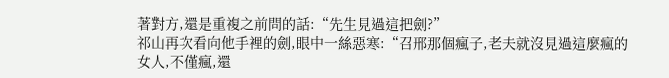著對方,還是重複之前問的話:“先生見過這把劍?”
祁山再次看向他手裡的劍,眼中一絲惡寒:“召邢那個瘋子,老夫就沒見過這麼瘋的女人,不僅瘋,還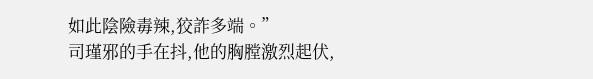如此陰險毒辣,狡詐多端。”
司瑾邪的手在抖,他的胸膛激烈起伏,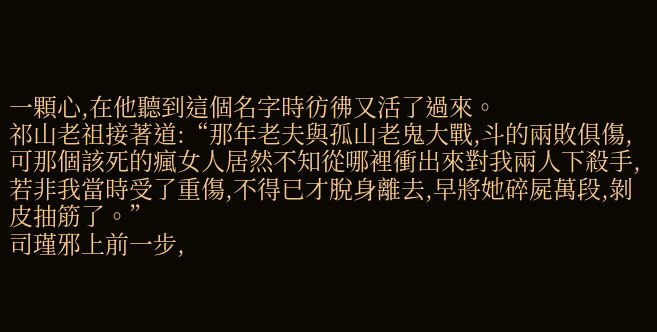一顆心,在他聽到這個名字時彷彿又活了過來。
祁山老祖接著道:“那年老夫與孤山老鬼大戰,斗的兩敗俱傷,可那個該死的瘋女人居然不知從哪裡衝出來對我兩人下殺手,若非我當時受了重傷,不得已才脫身離去,早將她碎屍萬段,剝皮抽筋了。”
司瑾邪上前一步,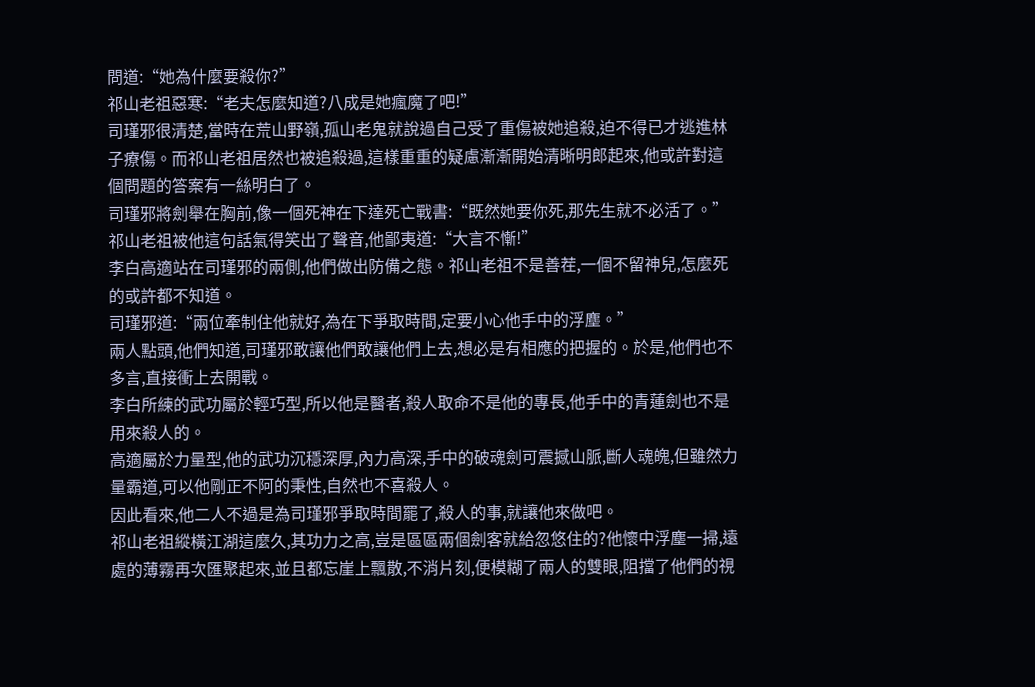問道:“她為什麼要殺你?”
祁山老祖惡寒:“老夫怎麼知道?八成是她瘋魔了吧!”
司瑾邪很清楚,當時在荒山野嶺,孤山老鬼就說過自己受了重傷被她追殺,迫不得已才逃進林子療傷。而祁山老祖居然也被追殺過,這樣重重的疑慮漸漸開始清晰明郎起來,他或許對這個問題的答案有一絲明白了。
司瑾邪將劍舉在胸前,像一個死神在下達死亡戰書:“既然她要你死,那先生就不必活了。”
祁山老祖被他這句話氣得笑出了聲音,他鄙夷道:“大言不慚!”
李白高適站在司瑾邪的兩側,他們做出防備之態。祁山老祖不是善茬,一個不留神兒,怎麼死的或許都不知道。
司瑾邪道:“兩位牽制住他就好,為在下爭取時間,定要小心他手中的浮塵。”
兩人點頭,他們知道,司瑾邪敢讓他們敢讓他們上去,想必是有相應的把握的。於是,他們也不多言,直接衝上去開戰。
李白所練的武功屬於輕巧型,所以他是醫者,殺人取命不是他的專長,他手中的青蓮劍也不是用來殺人的。
高適屬於力量型,他的武功沉穩深厚,內力高深,手中的破魂劍可震撼山脈,斷人魂魄,但雖然力量霸道,可以他剛正不阿的秉性,自然也不喜殺人。
因此看來,他二人不過是為司瑾邪爭取時間罷了,殺人的事,就讓他來做吧。
祁山老祖縱橫江湖這麼久,其功力之高,豈是區區兩個劍客就給忽悠住的?他懷中浮塵一掃,遠處的薄霧再次匯聚起來,並且都忘崖上飄散,不消片刻,便模糊了兩人的雙眼,阻擋了他們的視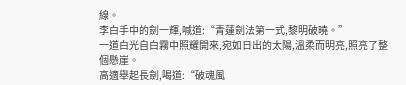線。
李白手中的劍一輝,喊道:“青蓮劍法第一式,黎明破曉。”
一道白光自白霧中照耀開來,宛如日出的太陽,溫柔而明亮,照亮了整個懸崖。
高適舉起長劍,喝道:“破魂風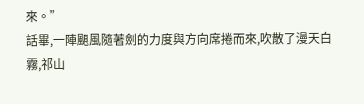來。”
話畢,一陣颶風隨著劍的力度與方向席捲而來,吹散了漫天白霧,祁山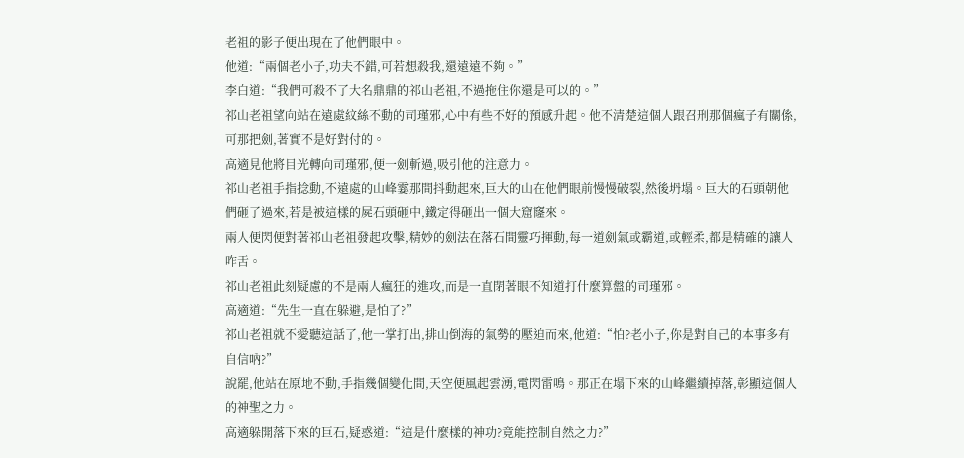老祖的影子便出現在了他們眼中。
他道:“兩個老小子,功夫不錯,可若想殺我,還遠遠不夠。”
李白道:“我們可殺不了大名鼎鼎的祁山老祖,不過拖住你還是可以的。”
祁山老祖望向站在遠處紋絲不動的司瑾邪,心中有些不好的預感升起。他不清楚這個人跟召刑那個瘋子有關係,可那把劍,著實不是好對付的。
高適見他將目光轉向司瑾邪,便一劍斬過,吸引他的注意力。
祁山老祖手指捻動,不遠處的山峰霎那間抖動起來,巨大的山在他們眼前慢慢破裂,然後坍塌。巨大的石頭朝他們砸了過來,若是被這樣的屍石頭砸中,鐵定得砸出一個大窟窿來。
兩人便閃便對著祁山老祖發起攻擊,精妙的劍法在落石間靈巧揮動,每一道劍氣或霸道,或輕柔,都是精確的讓人咋舌。
祁山老祖此刻疑慮的不是兩人瘋狂的進攻,而是一直閉著眼不知道打什麼算盤的司瑾邪。
高適道:“先生一直在躲避,是怕了?”
祁山老祖就不愛聽這話了,他一掌打出,排山倒海的氣勢的壓迫而來,他道:“怕?老小子,你是對自己的本事多有自信吶?”
說罷,他站在原地不動,手指幾個變化間,天空便風起雲湧,電閃雷鳴。那正在塌下來的山峰繼續掉落,彰顯這個人的神聖之力。
高適躲開落下來的巨石,疑惑道:“這是什麼樣的神功?竟能控制自然之力?”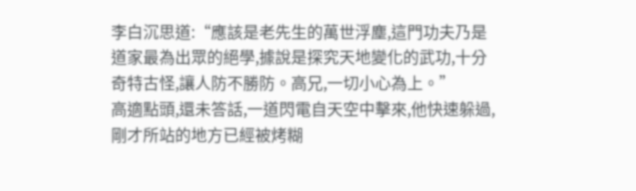李白沉思道:“應該是老先生的萬世浮塵,這門功夫乃是道家最為出眾的絕學,據說是探究天地變化的武功,十分奇特古怪,讓人防不勝防。高兄,一切小心為上。”
高適點頭,還未答話,一道閃電自天空中擊來,他快速躲過,剛才所站的地方已經被烤糊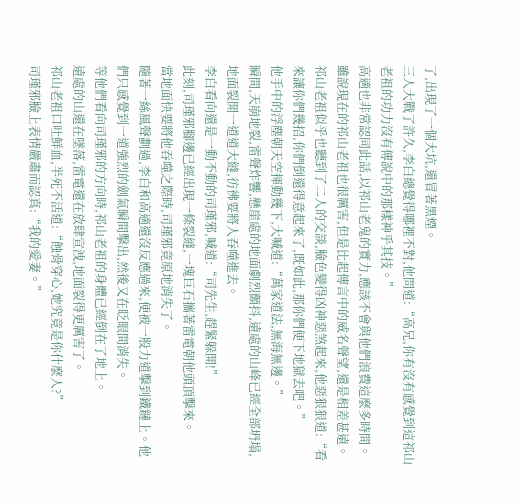了,出現了一個大坑,還冒著黑煙。
三人大戰了許久,李白總覺得哪裡不對,他問道:“高兄,你有沒有感覺到這祁山老祖的功力沒有傳說中的那樣神乎其技。”
高適也非常認同此話,以祁山老鬼的實力,應該不會與他們浪費這麼多時間。雖說現在的祁山老祖也很厲害,但是比起傳言中的威名聲望,還是相差甚遠。
祁山老祖似乎也聽到了二人的交談,臉色變得凶神惡煞起來,他惡狠狠道:“看來讓你們幾招,你們倒還得意起來了,既如此,那你們便下地獄去吧。”
他手中的浮塵朝天空揮動幾下,大喊道:“萬家道法,無海無邊。”
瞬間,天崩地裂,雷聲炸響,懸崖處的地面劇烈顫抖,遠處的山峰已經全部坍塌,地面裂開一道道大縫,彷彿要將人吞噬進去。
李白看向還是一動不動的司瑾邪,喊道:“司先生,趕緊躲開!”
此刻,司瑾邪腳邊已經出現一條裂縫,一塊巨石攜著雷電朝他頭頂擊來。
當地面快要將他吞噬之際時,司瑾邪竟原地消失了。
隨著一絲風聲劃過,李白和高適還沒反應過來,便被一股力道擊到鐵鏈上。他們只感覺到一道強烈的劍氣瞬間擊出,然後又在眨眼間消失。
等他們看向司瑾邪的方向時,祁山老祖的身體已經倒在了地上。
遠處的山還在墜落,雷電還在放肆宣洩,地面裂得更厲害了。
祁山老祖口吐鮮血,半死不活道:“蝕骨穿心,她究竟是你什麼人?”
司瑾邪臉上表情嚴肅而認真:“我的愛妻。”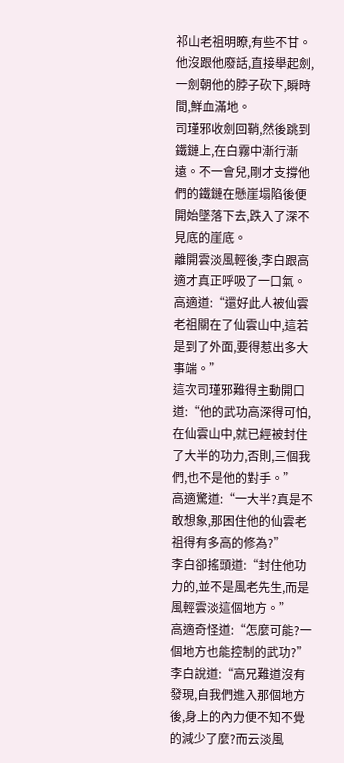祁山老祖明瞭,有些不甘。
他沒跟他廢話,直接舉起劍,一劍朝他的脖子砍下,瞬時間,鮮血滿地。
司瑾邪收劍回鞘,然後跳到鐵鏈上,在白霧中漸行漸遠。不一會兒,剛才支撐他們的鐵鏈在懸崖塌陷後便開始墜落下去,跌入了深不見底的崖底。
離開雲淡風輕後,李白跟高適才真正呼吸了一口氣。
高適道:“還好此人被仙雲老祖關在了仙雲山中,這若是到了外面,要得惹出多大事端。”
這次司瑾邪難得主動開口道:“他的武功高深得可怕,在仙雲山中,就已經被封住了大半的功力,否則,三個我們,也不是他的對手。”
高適驚道:“一大半?真是不敢想象,那困住他的仙雲老祖得有多高的修為?”
李白卻搖頭道:“封住他功力的,並不是風老先生,而是風輕雲淡這個地方。”
高適奇怪道:“怎麼可能?一個地方也能控制的武功?”
李白說道:“高兄難道沒有發現,自我們進入那個地方後,身上的內力便不知不覺的減少了麼?而云淡風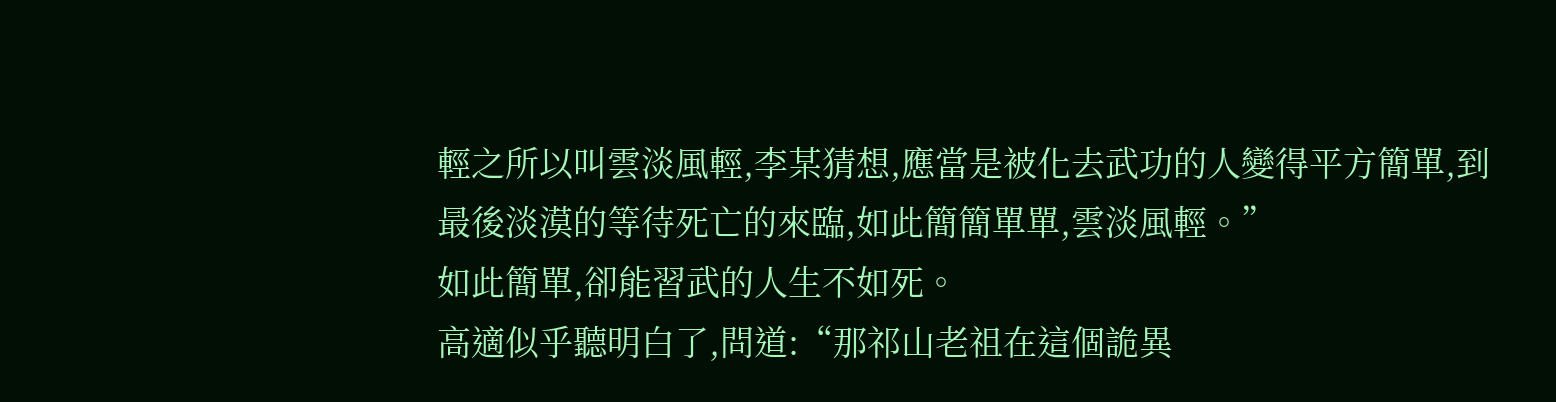輕之所以叫雲淡風輕,李某猜想,應當是被化去武功的人變得平方簡單,到最後淡漠的等待死亡的來臨,如此簡簡單單,雲淡風輕。”
如此簡單,卻能習武的人生不如死。
高適似乎聽明白了,問道:“那祁山老祖在這個詭異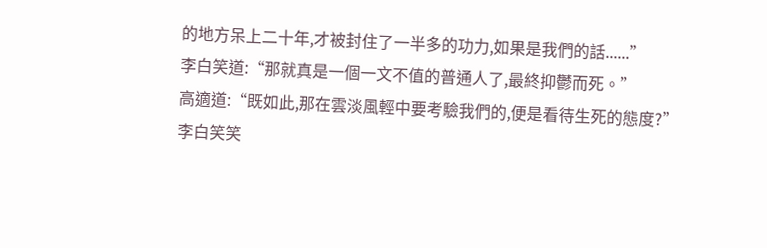的地方呆上二十年,才被封住了一半多的功力,如果是我們的話......”
李白笑道:“那就真是一個一文不值的普通人了,最終抑鬱而死。”
高適道:“既如此,那在雲淡風輕中要考驗我們的,便是看待生死的態度?”
李白笑笑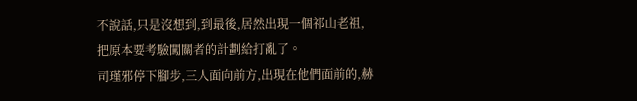不說話,只是沒想到,到最後,居然出現一個祁山老祖,把原本要考驗闖關者的計劃給打亂了。
司瑾邪停下腳步,三人面向前方,出現在他們面前的,赫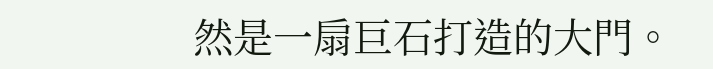然是一扇巨石打造的大門。